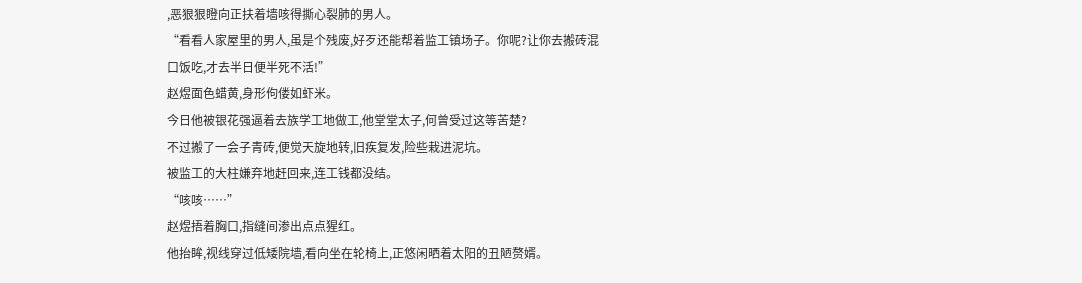,恶狠狠瞪向正扶着墙咳得撕心裂肺的男人。
“看看人家屋里的男人,虽是个残废,好歹还能帮着监工镇场子。你呢?让你去搬砖混口饭吃,才去半日便半死不活!”
赵煜面色蜡黄,身形佝偻如虾米。
今日他被银花强逼着去族学工地做工,他堂堂太子,何曾受过这等苦楚?
不过搬了一会子青砖,便觉天旋地转,旧疾复发,险些栽进泥坑。
被监工的大柱嫌弃地赶回来,连工钱都没结。
“咳咳……”
赵煜捂着胸口,指缝间渗出点点猩红。
他抬眸,视线穿过低矮院墙,看向坐在轮椅上,正悠闲晒着太阳的丑陋赘婿。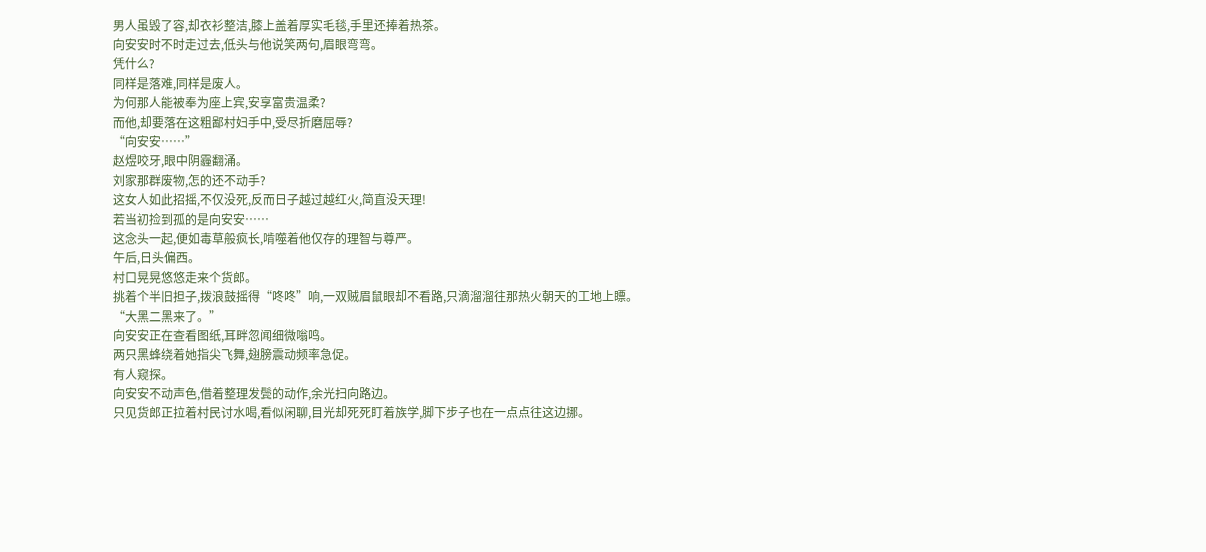男人虽毁了容,却衣衫整洁,膝上盖着厚实毛毯,手里还捧着热茶。
向安安时不时走过去,低头与他说笑两句,眉眼弯弯。
凭什么?
同样是落难,同样是废人。
为何那人能被奉为座上宾,安享富贵温柔?
而他,却要落在这粗鄙村妇手中,受尽折磨屈辱?
“向安安……”
赵煜咬牙,眼中阴霾翻涌。
刘家那群废物,怎的还不动手?
这女人如此招摇,不仅没死,反而日子越过越红火,简直没天理!
若当初捡到孤的是向安安……
这念头一起,便如毒草般疯长,啃噬着他仅存的理智与尊严。
午后,日头偏西。
村口晃晃悠悠走来个货郎。
挑着个半旧担子,拨浪鼓摇得“咚咚”响,一双贼眉鼠眼却不看路,只滴溜溜往那热火朝天的工地上瞟。
“大黑二黑来了。”
向安安正在查看图纸,耳畔忽闻细微嗡鸣。
两只黑蜂绕着她指尖飞舞,翅膀震动频率急促。
有人窥探。
向安安不动声色,借着整理发鬓的动作,余光扫向路边。
只见货郎正拉着村民讨水喝,看似闲聊,目光却死死盯着族学,脚下步子也在一点点往这边挪。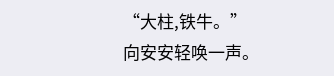“大柱,铁牛。”
向安安轻唤一声。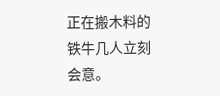正在搬木料的铁牛几人立刻会意。